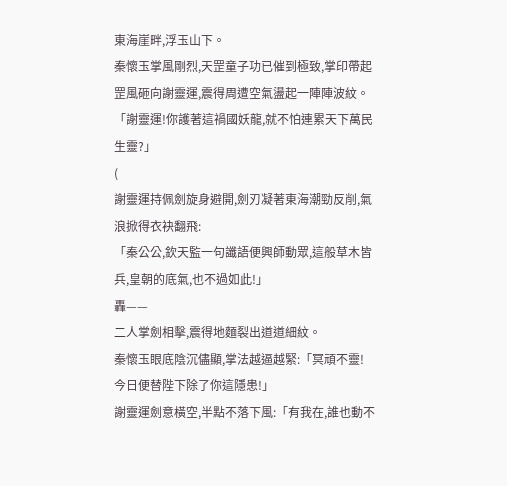東海崖畔,浮玉山下。
秦懷玉掌風剛烈,天罡童子功已催到極致,掌印帶起罡風砸向謝靈運,震得周遭空氣盪起一陣陣波紋。
「謝靈運!你護著這禍國妖龍,就不怕連累天下萬民生靈?」
(
謝靈運持佩劍旋身避開,劍刃凝著東海潮勁反削,氣浪掀得衣袂翻飛:
「秦公公,欽天監一句讖語便興師動眾,這般草木皆兵,皇朝的底氣,也不過如此!」
轟——
二人掌劍相擊,震得地麵裂出道道細紋。
秦懷玉眼底陰沉儘顯,掌法越逼越緊:「冥頑不靈!今日便替陛下除了你這隱患!」
謝靈運劍意橫空,半點不落下風:「有我在,誰也動不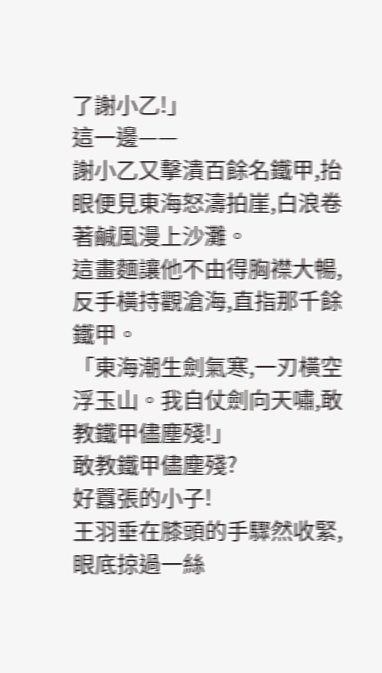了謝小乙!」
這一邊——
謝小乙又擊潰百餘名鐵甲,抬眼便見東海怒濤拍崖,白浪卷著鹹風漫上沙灘。
這畫麵讓他不由得胸襟大暢,反手橫持觀滄海,直指那千餘鐵甲。
「東海潮生劍氣寒,一刃橫空浮玉山。我自仗劍向天嘯,敢教鐵甲儘塵殘!」
敢教鐵甲儘塵殘?
好囂張的小子!
王羽垂在膝頭的手驟然收緊,眼底掠過一絲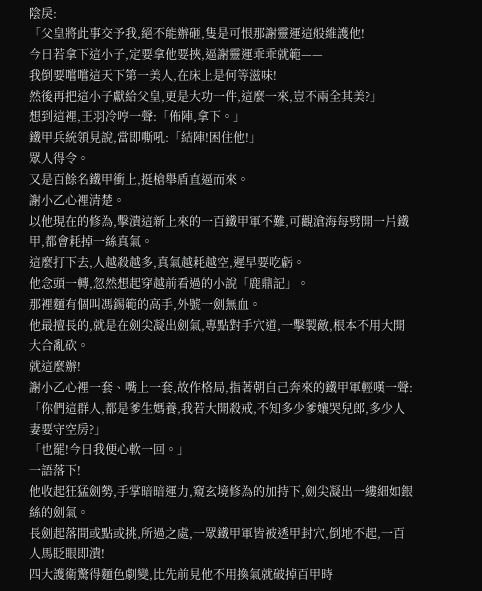陰戾:
「父皇將此事交予我,絕不能辦砸,隻是可恨那謝靈運這般維護他!
今日若拿下這小子,定要拿他要挾,逼謝靈運乖乖就範——
我倒要嚐嚐這天下第一美人,在床上是何等滋味!
然後再把這小子獻給父皇,更是大功一件,這麼一來,豈不兩全其美?」
想到這裡,王羽冷哼一聲:「佈陣,拿下。」
鐵甲兵統領見說,當即嘶吼:「結陣!困住他!」
眾人得令。
又是百餘名鐵甲衝上,挺槍舉盾直逼而來。
謝小乙心裡清楚。
以他現在的修為,擊潰這新上來的一百鐵甲軍不難,可觀滄海每劈開一片鐵甲,都會耗掉一絲真氣。
這麼打下去,人越殺越多,真氣越耗越空,遲早要吃虧。
他念頭一轉,忽然想起穿越前看過的小說「鹿鼎記」。
那裡麵有個叫馮錫範的高手,外號一劍無血。
他最擅長的,就是在劍尖凝出劍氣,專點對手穴道,一擊製敵,根本不用大開大合亂砍。
就這麼辦!
謝小乙心裡一套、嘴上一套,故作格局,指著朝自己奔來的鐵甲軍輕嘆一聲:
「你們這群人,都是爹生媽養,我若大開殺戒,不知多少爹孃哭兒郎,多少人妻要守空房?」
「也罷!今日我便心軟一回。」
一語落下!
他收起狂猛劍勢,手掌暗暗運力,窺玄境修為的加持下,劍尖凝出一縷細如銀絲的劍氣。
長劍起落間或點或挑,所過之處,一眾鐵甲軍皆被透甲封穴,倒地不起,一百人馬眨眼即潰!
四大護衛驚得麵色劇變,比先前見他不用換氣就破掉百甲時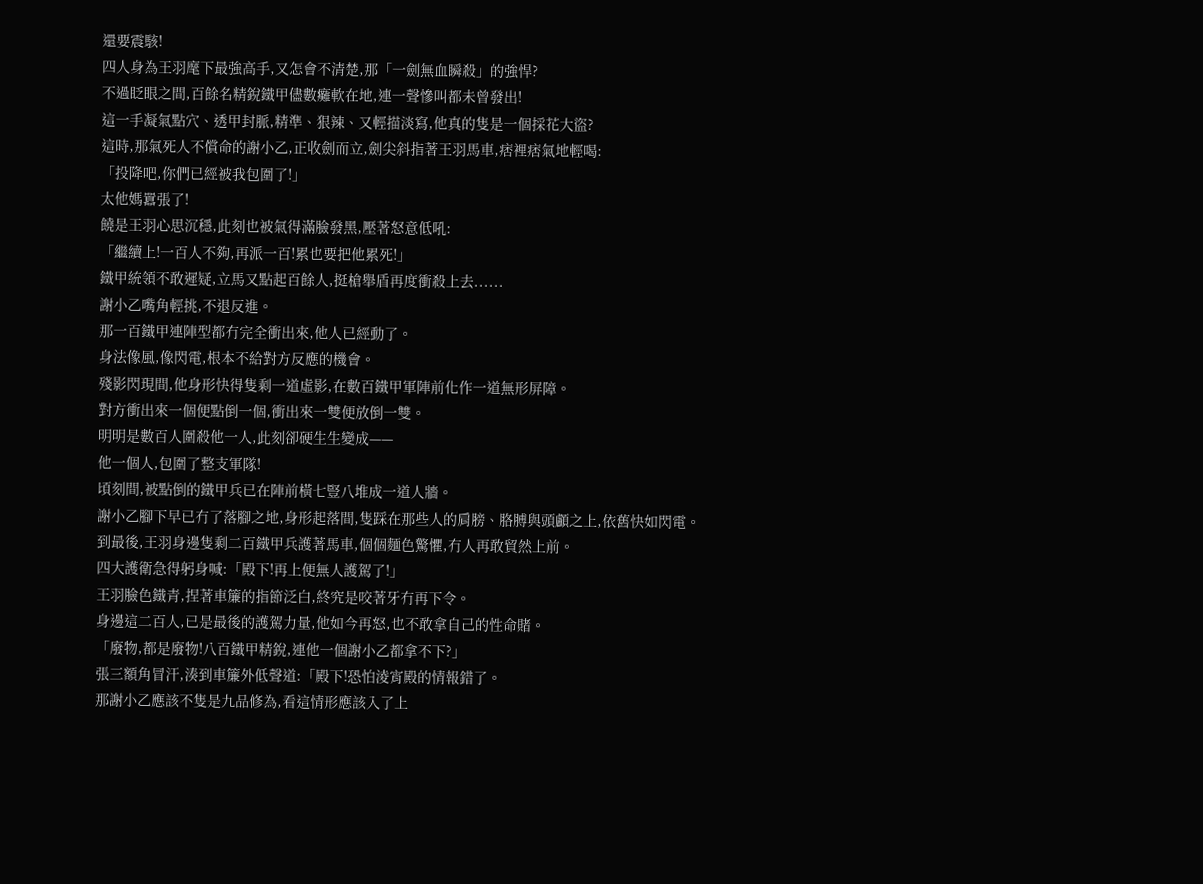還要震駭!
四人身為王羽麾下最強高手,又怎會不清楚,那「一劍無血瞬殺」的強悍?
不過眨眼之間,百餘名精銳鐵甲儘數癱軟在地,連一聲慘叫都未曾發出!
這一手凝氣點穴、透甲封脈,精準、狠辣、又輕描淡寫,他真的隻是一個採花大盜?
這時,那氣死人不償命的謝小乙,正收劍而立,劍尖斜指著王羽馬車,痞裡痞氣地輕喝:
「投降吧,你們已經被我包圍了!」
太他媽囂張了!
饒是王羽心思沉穩,此刻也被氣得滿臉發黑,壓著怒意低吼:
「繼續上!一百人不夠,再派一百!累也要把他累死!」
鐵甲統領不敢遲疑,立馬又點起百餘人,挺槍舉盾再度衝殺上去......
謝小乙嘴角輕挑,不退反進。
那一百鐵甲連陣型都冇完全衝出來,他人已經動了。
身法像風,像閃電,根本不給對方反應的機會。
殘影閃現間,他身形快得隻剩一道虛影,在數百鐵甲軍陣前化作一道無形屏障。
對方衝出來一個便點倒一個,衝出來一雙便放倒一雙。
明明是數百人圍殺他一人,此刻卻硬生生變成——
他一個人,包圍了整支軍隊!
頃刻間,被點倒的鐵甲兵已在陣前橫七豎八堆成一道人牆。
謝小乙腳下早已冇了落腳之地,身形起落間,隻踩在那些人的肩膀、胳膊與頭顱之上,依舊快如閃電。
到最後,王羽身邊隻剩二百鐵甲兵護著馬車,個個麵色驚懼,冇人再敢貿然上前。
四大護衛急得躬身喊:「殿下!再上便無人護駕了!」
王羽臉色鐵青,捏著車簾的指節泛白,終究是咬著牙冇再下令。
身邊這二百人,已是最後的護駕力量,他如今再怒,也不敢拿自己的性命賭。
「廢物,都是廢物!八百鐵甲精銳,連他一個謝小乙都拿不下?」
張三額角冒汗,湊到車簾外低聲道:「殿下!恐怕淩宵殿的情報錯了。
那謝小乙應該不隻是九品修為,看這情形應該入了上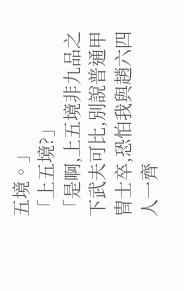五境。」
「上五境?」
「是啊,上五境非九品之下武夫可比,別說普通甲冑士卒,恐怕我與趙六四人一齊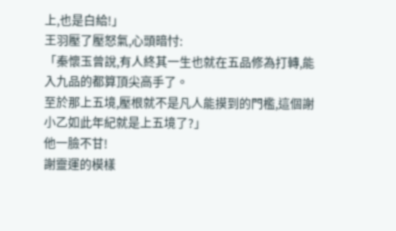上,也是白給!」
王羽壓了壓怒氣,心頭暗忖:
「秦懷玉曾說,有人終其一生也就在五品修為打轉,能入九品的都算頂尖高手了。
至於那上五境,壓根就不是凡人能摸到的門檻,這個謝小乙如此年紀就是上五境了?」
他一臉不甘!
謝靈運的模樣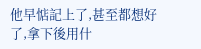他早惦記上了,甚至都想好了,拿下後用什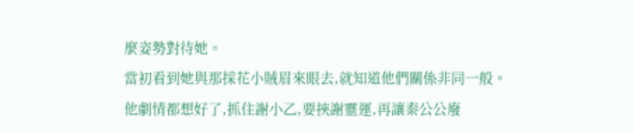麼姿勢對待她。
當初看到她與那採花小賊眉來眼去,就知道他們關係非同一般。
他劇情都想好了,抓住謝小乙,要挾謝靈運,再讓秦公公廢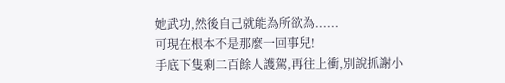她武功,然後自己就能為所欲為......
可現在根本不是那麼一回事兒!
手底下隻剩二百餘人護駕,再往上衝,別說抓謝小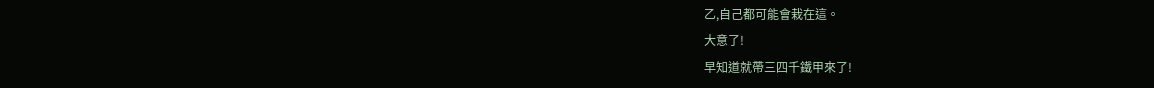乙,自己都可能會栽在這。
大意了!
早知道就帶三四千鐵甲來了!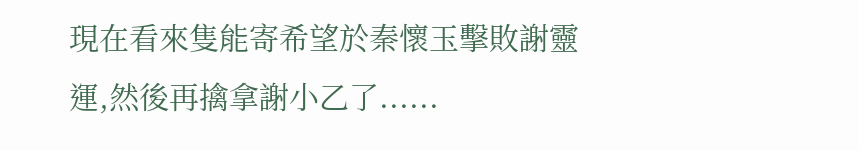現在看來隻能寄希望於秦懷玉擊敗謝靈運,然後再擒拿謝小乙了......